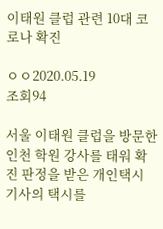이태원 클럽 관련 10대 코로나 확진

ㅇㅇ2020.05.19
조회94

서울 이태원 클럽을 방문한 인천 학원 강사를 태워 확진 판정을 받은 개인택시 기사의 택시를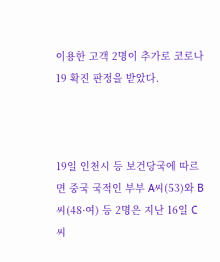이용한 고객 2명이 추가로 코로나19 확진 판정을 받았다.



19일 인천시 등 보건당국에 따르면 중국 국적인 부부 A씨(53)와 B씨(48·여) 등 2명은 지난 16일 C씨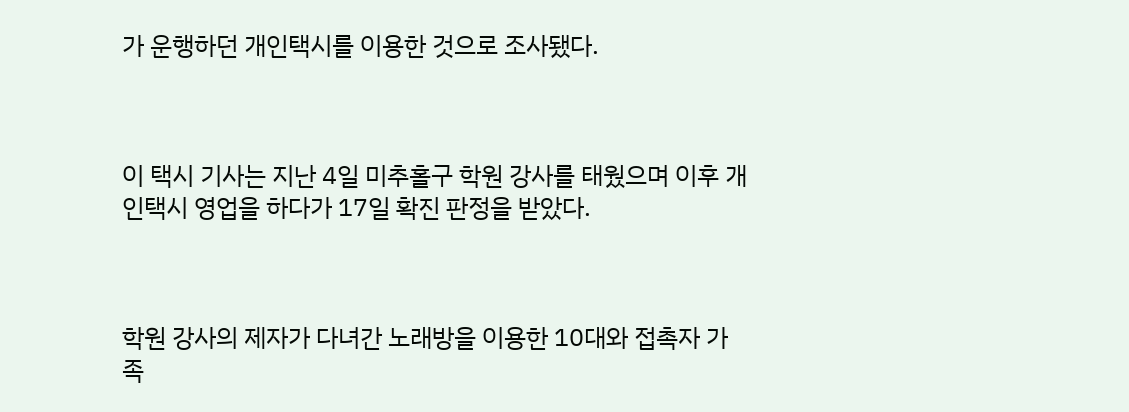가 운행하던 개인택시를 이용한 것으로 조사됐다.



이 택시 기사는 지난 4일 미추홀구 학원 강사를 태웠으며 이후 개인택시 영업을 하다가 17일 확진 판정을 받았다.



학원 강사의 제자가 다녀간 노래방을 이용한 10대와 접촉자 가족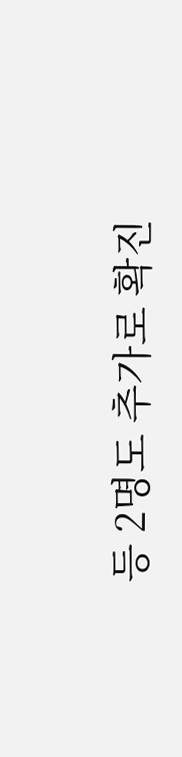등 2명도 추가로 확진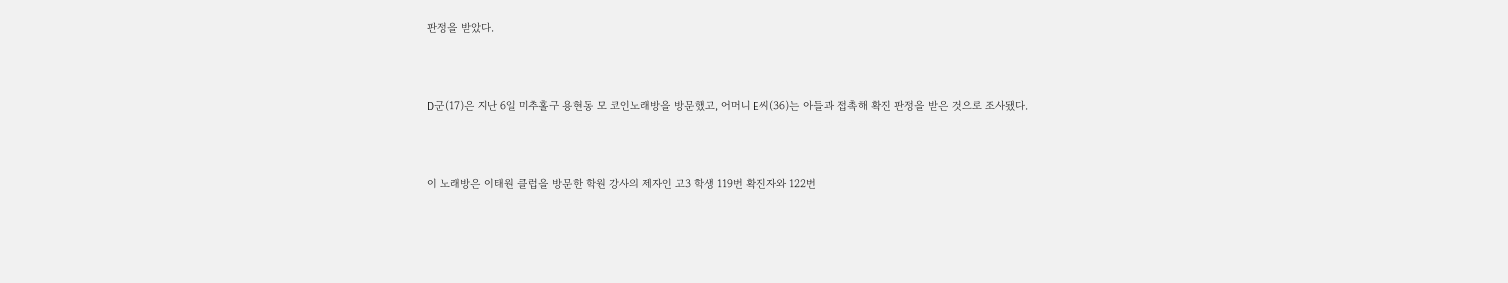판정을 받았다.



D군(17)은 지난 6일 미추홀구 용현동 모 코인노래방을 방문했고, 어머니 E씨(36)는 아들과 접촉해 확진 판정을 받은 것으로 조사됐다.



이 노래방은 이태원 클럽을 방문한 학원 강사의 제자인 고3 학생 119번 확진자와 122번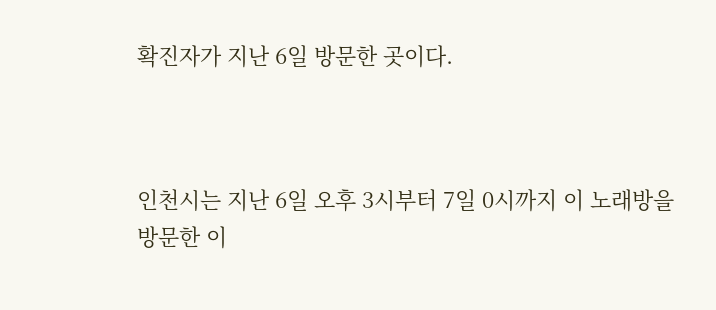확진자가 지난 6일 방문한 곳이다.



인천시는 지난 6일 오후 3시부터 7일 0시까지 이 노래방을 방문한 이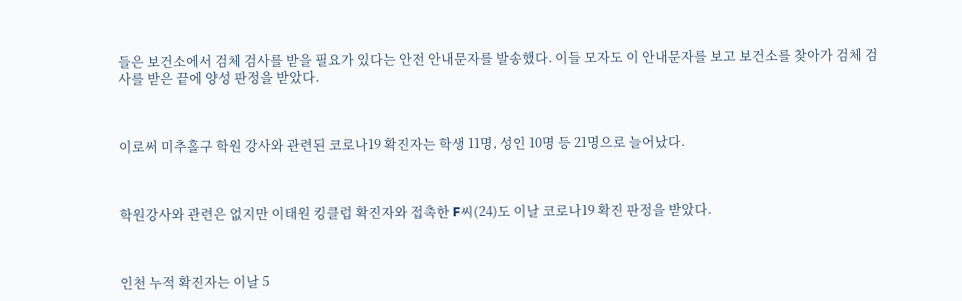들은 보건소에서 검체 검사를 받을 필요가 있다는 안전 안내문자를 발송했다. 이들 모자도 이 안내문자를 보고 보건소를 찾아가 검체 검사를 받은 끝에 양성 판정을 받았다.



이로써 미추홀구 학원 강사와 관련된 코로나19 확진자는 학생 11명, 성인 10명 등 21명으로 늘어났다.



학원강사와 관련은 없지만 이태원 킹클럽 확진자와 접촉한 F씨(24)도 이날 코로나19 확진 판정을 받았다.



인천 누적 확진자는 이날 5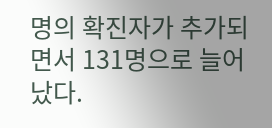명의 확진자가 추가되면서 131명으로 늘어났다.